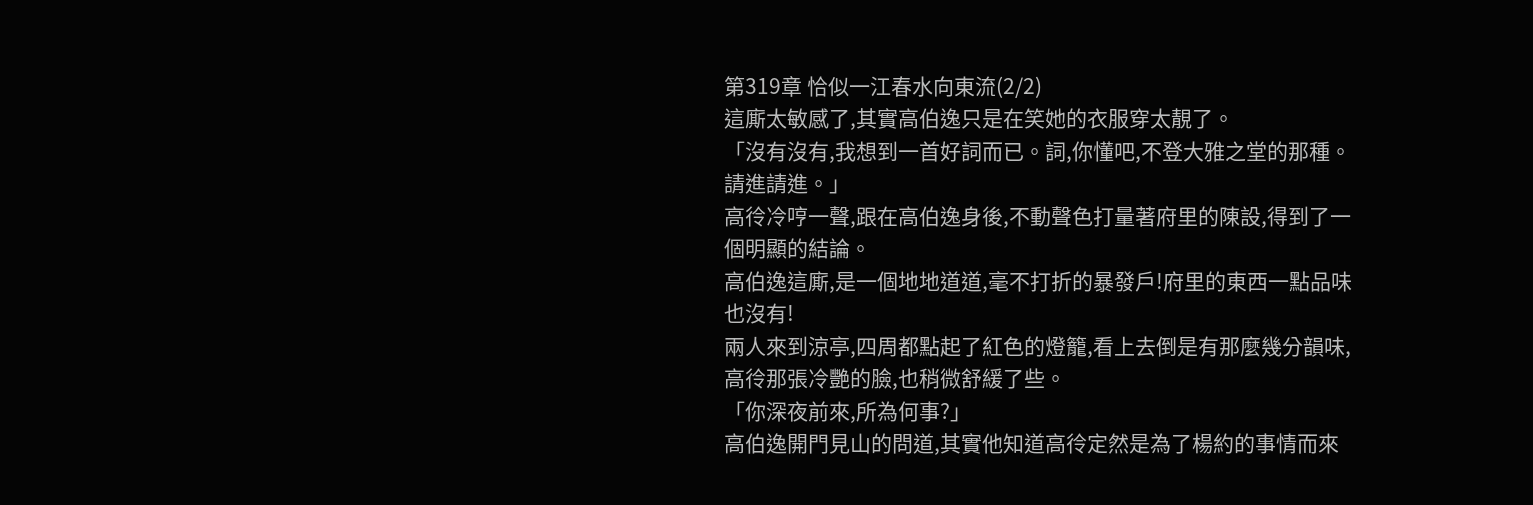第319章 恰似一江春水向東流(2/2)
這廝太敏感了,其實高伯逸只是在笑她的衣服穿太靚了。
「沒有沒有,我想到一首好詞而已。詞,你懂吧,不登大雅之堂的那種。請進請進。」
高彾冷哼一聲,跟在高伯逸身後,不動聲色打量著府里的陳設,得到了一個明顯的結論。
高伯逸這廝,是一個地地道道,毫不打折的暴發戶!府里的東西一點品味也沒有!
兩人來到涼亭,四周都點起了紅色的燈籠,看上去倒是有那麼幾分韻味,高彾那張冷艷的臉,也稍微舒緩了些。
「你深夜前來,所為何事?」
高伯逸開門見山的問道,其實他知道高彾定然是為了楊約的事情而來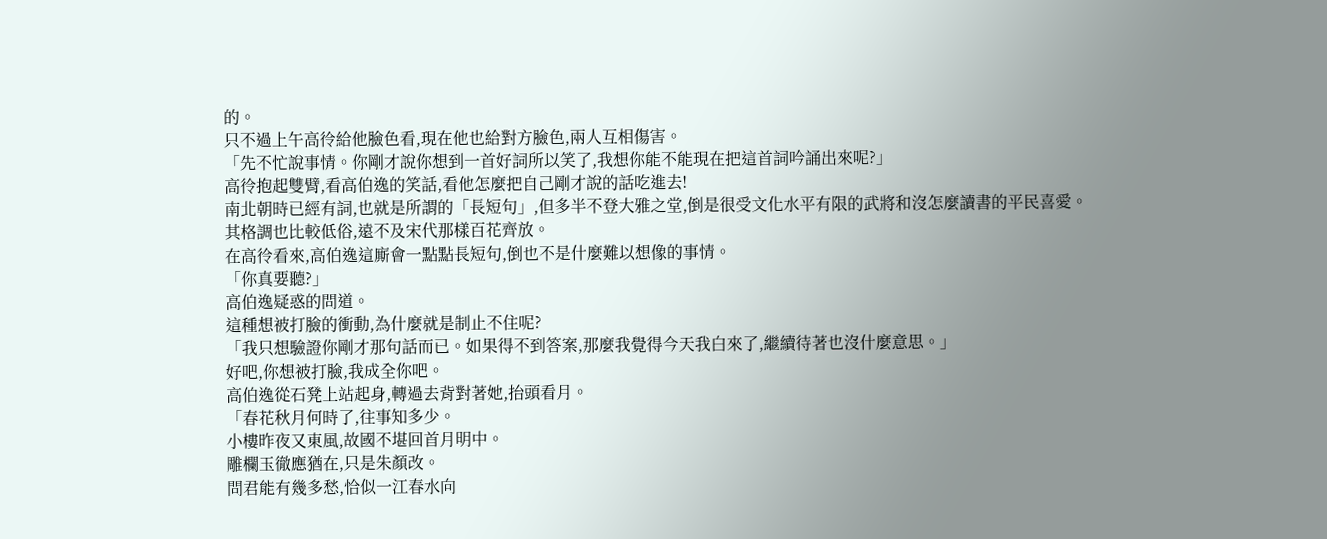的。
只不過上午高彾給他臉色看,現在他也給對方臉色,兩人互相傷害。
「先不忙說事情。你剛才說你想到一首好詞所以笑了,我想你能不能現在把這首詞吟誦出來呢?」
高彾抱起雙臂,看高伯逸的笑話,看他怎麼把自己剛才說的話吃進去!
南北朝時已經有詞,也就是所謂的「長短句」,但多半不登大雅之堂,倒是很受文化水平有限的武將和沒怎麼讀書的平民喜愛。
其格調也比較低俗,遠不及宋代那樣百花齊放。
在高彾看來,高伯逸這廝會一點點長短句,倒也不是什麼難以想像的事情。
「你真要聽?」
高伯逸疑惑的問道。
這種想被打臉的衝動,為什麼就是制止不住呢?
「我只想驗證你剛才那句話而已。如果得不到答案,那麼我覺得今天我白來了,繼續待著也沒什麼意思。」
好吧,你想被打臉,我成全你吧。
高伯逸從石凳上站起身,轉過去背對著她,抬頭看月。
「春花秋月何時了,往事知多少。
小樓昨夜又東風,故國不堪回首月明中。
雕欄玉徹應猶在,只是朱顏改。
問君能有幾多愁,恰似一江春水向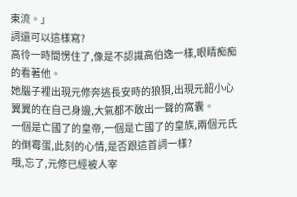東流。」
詞還可以這樣寫?
高彾一時間愣住了,像是不認識高伯逸一樣,眼睛痴痴的看著他。
她腦子裡出現元修奔逃長安時的狼狽,出現元韶小心翼翼的在自己身邊,大氣都不敢出一聲的窩囊。
一個是亡國了的皇帝,一個是亡國了的皇族,兩個元氏的倒霉蛋,此刻的心情,是否跟這首詞一樣?
哦,忘了,元修已經被人宰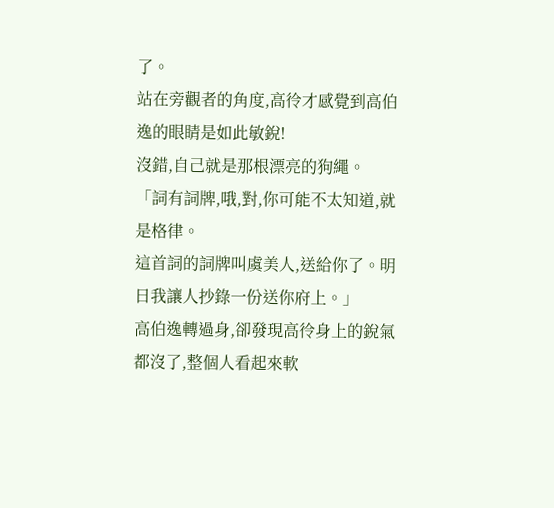了。
站在旁觀者的角度,高彾才感覺到高伯逸的眼睛是如此敏銳!
沒錯,自己就是那根漂亮的狗繩。
「詞有詞牌,哦,對,你可能不太知道,就是格律。
這首詞的詞牌叫虞美人,送給你了。明日我讓人抄錄一份送你府上。」
高伯逸轉過身,卻發現高彾身上的銳氣都沒了,整個人看起來軟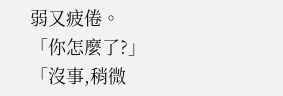弱又疲倦。
「你怎麼了?」
「沒事,稍微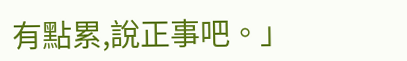有點累,說正事吧。」